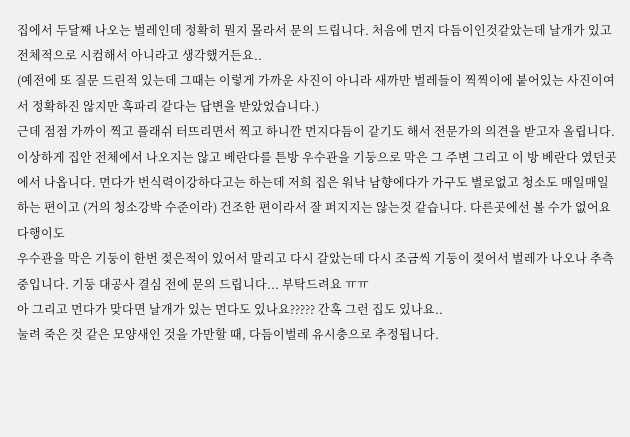집에서 두달째 나오는 벌레인데 정확히 뭔지 몰라서 문의 드립니다. 처음에 먼지 다듬이인것같았는데 날개가 있고 전체적으로 시컴해서 아니라고 생각했거든요..
(예전에 또 질문 드린적 있는데 그때는 이렇게 가까운 사진이 아니라 새까만 벌레들이 찍찍이에 붙어있는 사진이여서 정확하진 않지만 혹파리 같다는 답변을 받았었습니다.)
근데 점점 가까이 찍고 플래쉬 터뜨리면서 찍고 하니깐 먼지다듬이 같기도 해서 전문가의 의견을 받고자 올립니다. 이상하게 집안 전체에서 나오지는 않고 베란다를 튼방 우수관을 기둥으로 막은 그 주변 그리고 이 방 베란다 였던곳에서 나옵니다. 먼다가 번식력이강하다고는 하는데 저희 집은 워낙 남향에다가 가구도 별로없고 청소도 매일매일 하는 편이고 (거의 청소강박 수준이라) 건조한 편이라서 잘 퍼지지는 않는것 같습니다. 다른곳에선 볼 수가 없어요 다행이도
우수관을 막은 기둥이 한번 젖은적이 있어서 말리고 다시 갈았는데 다시 조금씩 기둥이 젖어서 벌레가 나오나 추측중입니다. 기둥 대공사 결심 전에 문의 드립니다... 부탁드려요 ㅠㅠ
아 그리고 먼다가 맞다면 날개가 있는 먼다도 있나요????? 간혹 그런 집도 있나요..
눌려 죽은 것 같은 모양새인 것을 가만할 때, 다듬이벌레 유시충으로 추정됩니다.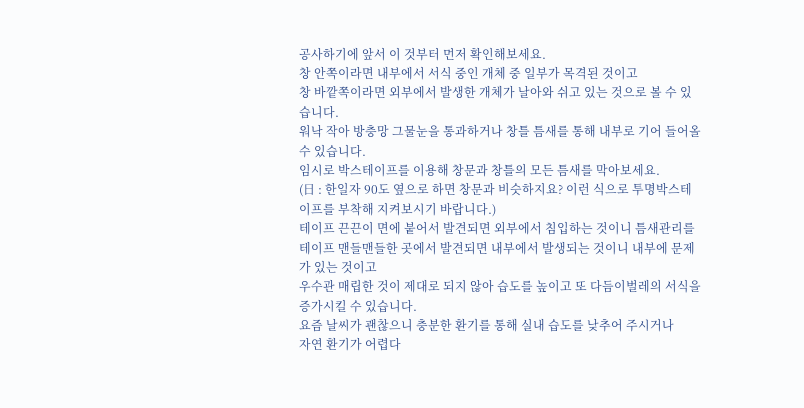공사하기에 앞서 이 것부터 먼저 확인해보세요.
창 안쪽이라면 내부에서 서식 중인 개체 중 일부가 목격된 것이고
창 바깥쪽이라면 외부에서 발생한 개체가 날아와 쉬고 있는 것으로 볼 수 있습니다.
워낙 작아 방충망 그물눈을 통과하거나 창틀 틈새를 통해 내부로 기어 들어올 수 있습니다.
임시로 박스테이프를 이용해 창문과 창틀의 모든 틈새를 막아보세요.
(日 : 한일자 90도 옆으로 하면 창문과 비슷하지요? 이런 식으로 투명박스테이프를 부착해 지켜보시기 바랍니다.)
테이프 끈끈이 면에 붙어서 발견되면 외부에서 침입하는 것이니 틈새관리를
테이프 맨들맨들한 곳에서 발견되면 내부에서 발생되는 것이니 내부에 문제가 있는 것이고
우수관 매립한 것이 제대로 되지 않아 습도를 높이고 또 다듬이벌레의 서식을 증가시킬 수 있습니다.
요즘 날씨가 괜찮으니 충분한 환기를 통해 실내 습도를 낮추어 주시거나
자연 환기가 어렵다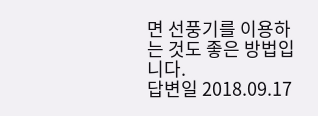면 선풍기를 이용하는 것도 좋은 방법입니다.
답변일 2018.09.17